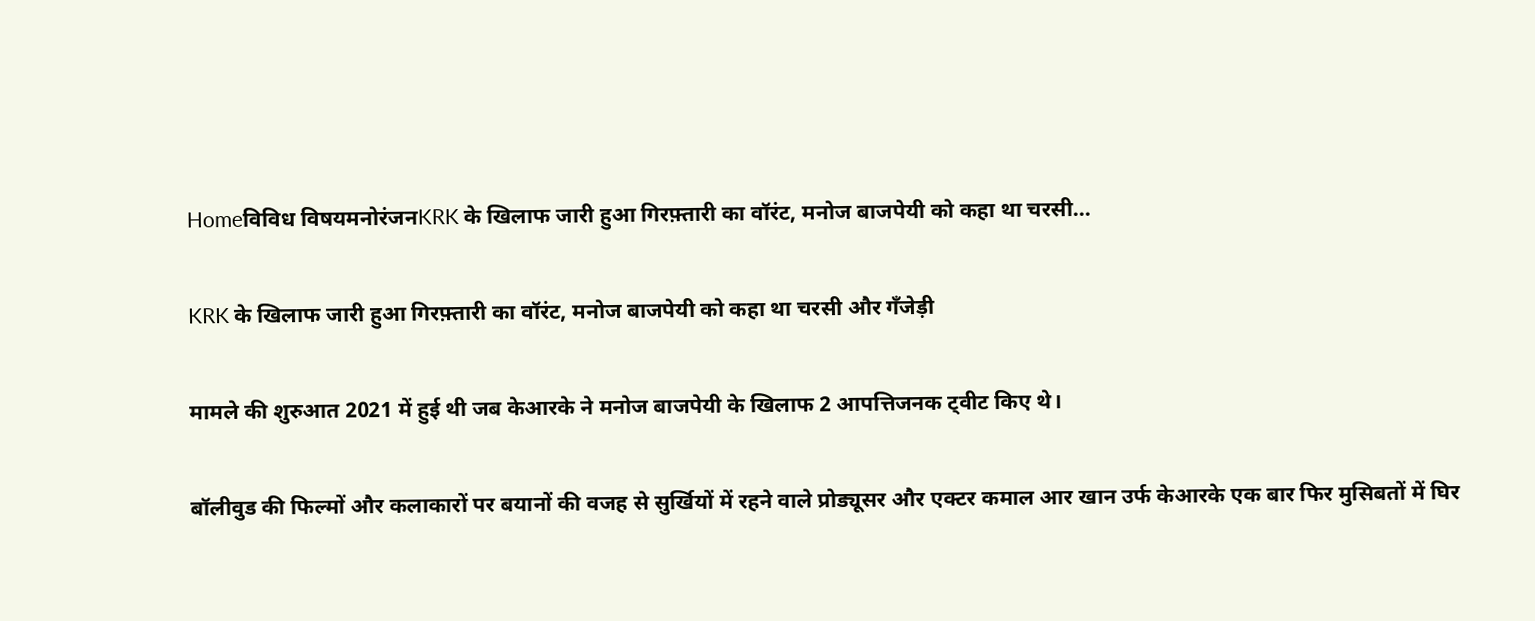Homeविविध विषयमनोरंजनKRK के खिलाफ जारी हुआ गिरफ़्तारी का वॉरंट, मनोज बाजपेयी को कहा था चरसी...

KRK के खिलाफ जारी हुआ गिरफ़्तारी का वॉरंट, मनोज बाजपेयी को कहा था चरसी और गँजेड़ी

मामले की शुरुआत 2021 में हुई थी जब केआरके ने मनोज बाजपेयी के खिलाफ 2 आपत्तिजनक ट्वीट किए थे।

बॉलीवुड की फिल्मों और कलाकारों पर बयानों की वजह से सुर्खियों में रहने वाले प्रोड्यूसर और एक्टर कमाल आर खान उर्फ केआरके एक बार फिर मुसिबतों में घिर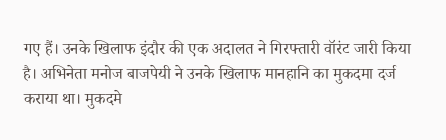गए हैं। उनके खिलाफ इंदौर की एक अदालत ने गिरफ्तारी वॉरंट जारी किया है। अभिनेता मनोज बाजपेयी ने उनके खिलाफ मानहानि का मुकदमा दर्ज कराया था। मुकदमे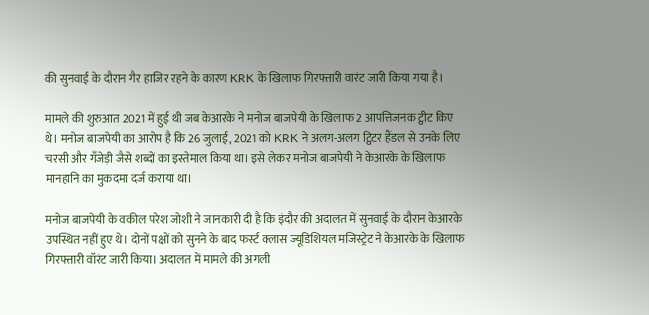की सुनवाई के दौरान गैर हाजिर रहने के कारण KRK के खिलाफ गिरफ्तारी वारंट जारी किया गया है।

मामले की शुरुआत 2021 में हुई थी जब केआरके ने मनोज बाजपेयी के खिलाफ 2 आपत्तिजनक ट्वीट किए थे। मनोज बाजपेयी का आरोप है कि 26 जुलाई, 2021 को KRK ने अलग-अलग ट्विटर हैंडल से उनके लिए चरसी और गँजेड़ी जैसे शब्दों का इस्तेमाल किया था। इसे लेकर मनोज बाजपेयी ने केआरके के खिलाफ मानहानि का मुकदमा दर्ज कराया था।

मनोज बाजपेयी के वकील परेश जोशी ने जानकारी दी है कि इंदौर की अदालत में सुनवाई के दौरान केआरके उपस्थित नहीं हुए थे। दोनों पक्षों को सुनने के बाद फर्स्ट क्लास ज्यूडिशियल मजिस्ट्रेट ने केआरके के खिलाफ गिरफ्तारी वॉरंट जारी किया। अदालत में मामले की अगली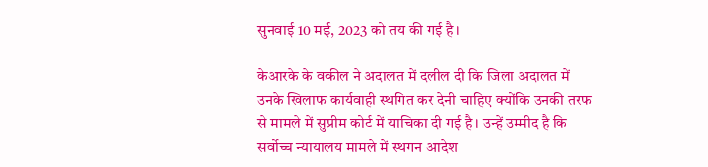सुनवाई 10 मई, 2023 को तय की गई है।

केआरके के वकील ने अदालत में दलील दी कि जिला अदालत में उनके खिलाफ कार्यवाही स्थगित कर देनी चाहिए क्योंकि उनकी तरफ से मामले में सुप्रीम कोर्ट में याचिका दी गई है। उन्हें उम्मीद है कि सर्वोच्च न्यायालय मामले में स्थगन आदेश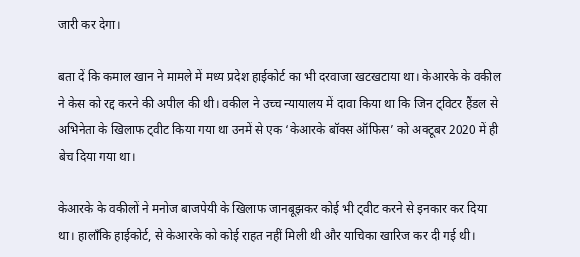जारी कर देगा।

बता दें कि कमाल खान ने मामले में मध्य प्रदेश हाईकोर्ट का भी दरवाजा खटखटाया था। केआरके के वकील ने केस को रद्द करने की अपील की थी। वकील ने उच्च न्यायालय में दावा किया था कि जिन ट्विटर हैंडल से अभिनेता के खिलाफ ट्वीट किया गया था उनमें से एक ‘केआरके बॉक्स ऑफिस’ को अक्टूबर 2020 में ही बेच दिया गया था।

केआरके के वकीलों ने मनोज बाजपेयी के खिलाफ जानबूझकर कोई भी ट्वीट करने से इनकार कर दिया था। हालाँकि हाईकोर्ट, से केआरके को कोई राहत नहीं मिली थी और याचिका खारिज कर दी गई थी।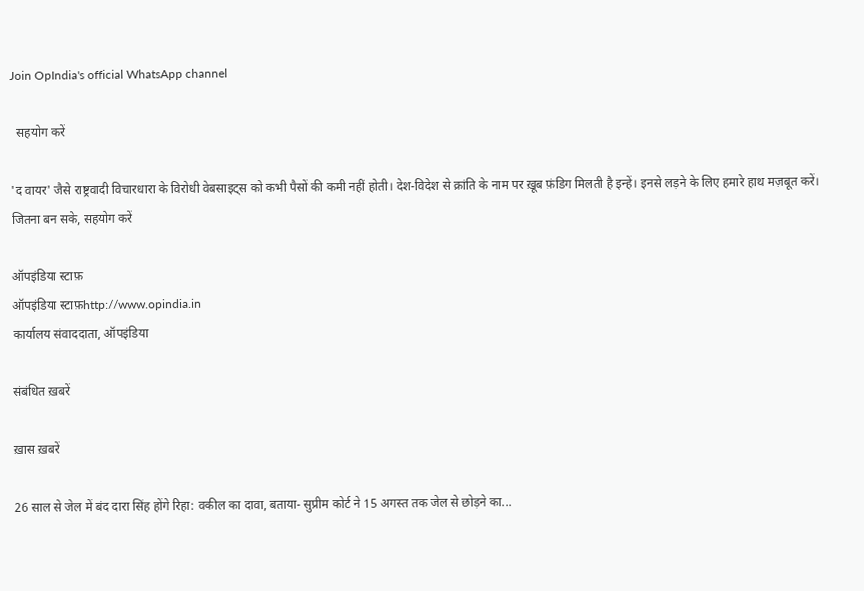Join OpIndia's official WhatsApp channel

  सहयोग करें

'द वायर' जैसे राष्ट्रवादी विचारधारा के विरोधी वेबसाइट्स को कभी पैसों की कमी नहीं होती। देश-विदेश से क्रांति के नाम पर ख़ूब फ़ंडिग मिलती है इन्हें। इनसे लड़ने के लिए हमारे हाथ मज़बूत करें। जितना बन सके, सहयोग करें

ऑपइंडिया स्टाफ़
ऑपइंडिया स्टाफ़http://www.opindia.in
कार्यालय संवाददाता, ऑपइंडिया

संबंधित ख़बरें

ख़ास ख़बरें

26 साल से जेल में बंद दारा सिंह होंगे रिहा: वकील का दावा, बताया- सुप्रीम कोर्ट ने 15 अगस्त तक जेल से छोड़ने का...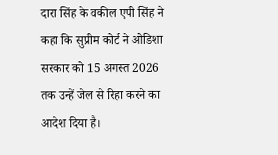दारा सिंह के वकील एपी सिंह ने कहा कि सुप्रीम कोर्ट ने ओडिशा सरकार को 15 अगस्त 2026 तक उन्हें जेल से रिहा करने का आदेश दिया है।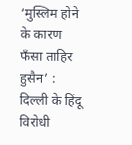‘मुस्लिम होने के कारण फँसा ताहिर हुसैन’ : दिल्ली के हिंदू विरोधी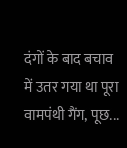दंगों के बाद बचाव में उतर गया था पूरा वामपंथी गैंग, पूछ...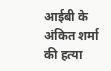आईबी के अंकित शर्मा की हत्या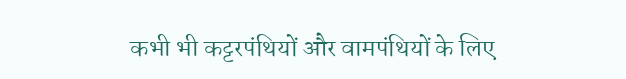कभी भी कट्टरपंथियों और वामपंथियों के लिए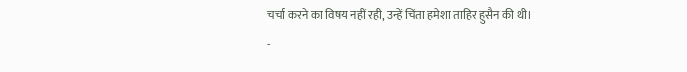चर्चा करने का विषय नहीं रही, उन्हें चिंता हमेशा ताहिर हुसैन की थी।
-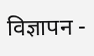विज्ञापन -